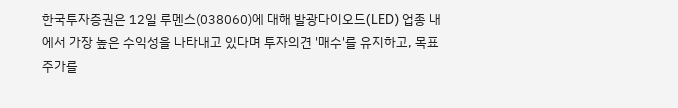한국투자증권은 12일 루멘스(038060)에 대해 발광다이오드(LED) 업종 내에서 가장 높은 수익성을 나타내고 있다며 투자의견 '매수'를 유지하고, 목표주가를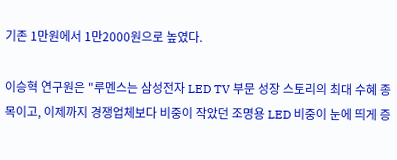기존 1만원에서 1만2000원으로 높였다.

이승혁 연구원은 "루멘스는 삼성전자 LED TV 부문 성장 스토리의 최대 수혜 종목이고, 이제까지 경쟁업체보다 비중이 작았던 조명용 LED 비중이 눈에 띄게 증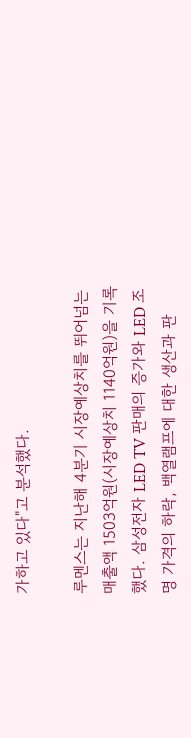가하고 있다"고 분석했다.

루멘스는 지난해 4분기 시장예상치를 뛰어넘는 매출액 1503억원(시장예상치 1140억원)을 기록했다. 삼성전자 LED TV 판매의 증가와 LED 조명 가격의 하락, 백열램프에 대한 생산과 판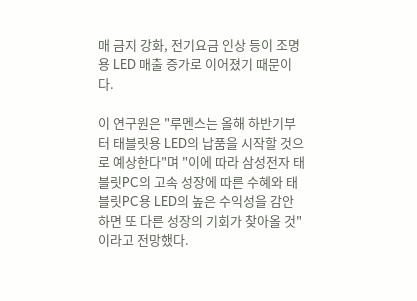매 금지 강화, 전기요금 인상 등이 조명용 LED 매출 증가로 이어졌기 때문이다.

이 연구원은 "루멘스는 올해 하반기부터 태블릿용 LED의 납품을 시작할 것으로 예상한다"며 "이에 따라 삼성전자 태블릿PC의 고속 성장에 따른 수혜와 태블릿PC용 LED의 높은 수익성을 감안하면 또 다른 성장의 기회가 찾아올 것"이라고 전망했다.